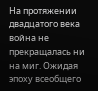На протяжении двадцатого века война не прекращалась ни на миг. Ожидая эпоху всеобщего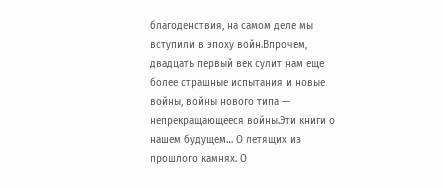благоденствия, на самом деле мы вступили в эпоху войн.Впрочем, двадцать первый век сулит нам еще более страшные испытания и новые войны, войны нового типа — непрекращающееся войны.Эти книги о нашем будущем… О летящих из прошлого камнях. О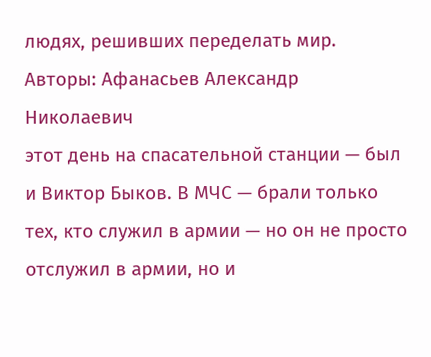людях, решивших переделать мир.
Авторы: Афанасьев Александр Николаевич
этот день на спасательной станции — был и Виктор Быков. В МЧС — брали только тех, кто служил в армии — но он не просто отслужил в армии, но и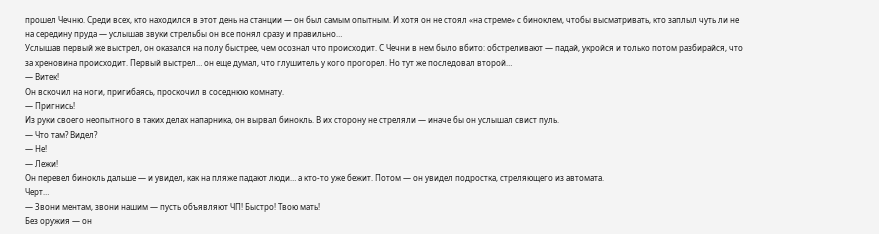прошел Чечню. Среди всех, кто находился в этот день на станции — он был самым опытным. И хотя он не стоял «на стреме» с биноклем, чтобы высматривать, кто заплыл чуть ли не на середину пруда — услышав звуки стрельбы он все понял сразу и правильно…
Услышав первый же выстрел, он оказался на полу быстрее, чем осознал что происходит. С Чечни в нем было вбито: обстреливают — падай, укройся и только потом разбирайся, что за хреновина происходит. Первый выстрел… он еще думал, что глушитель у кого прогорел. Но тут же последовал второй…
— Витек!
Он вскочил на ноги, пригибаясь, проскочил в соседнюю комнату.
— Пригнись!
Из руки своего неопытного в таких делах напарника, он вырвал бинокль. В их сторону не стреляли — иначе бы он услышал свист пуль.
— Что там? Видел?
— Не!
— Лежи!
Он перевел бинокль дальше — и увидел, как на пляже падают люди… а кто-то уже бежит. Потом — он увидел подростка, стреляющего из автомата.
Черт…
— Звони ментам, звони нашим — пусть объявляют ЧП! Быстро! Твою мать!
Без оружия — он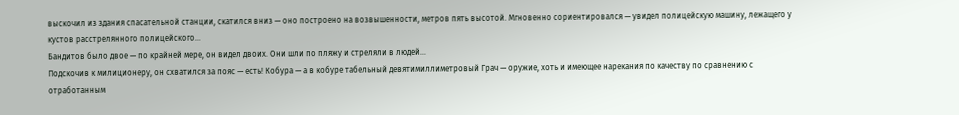выскочил из здания спасательной станции, скатился вниз — оно построено на возвышенности, метров пять высотой. Мгновенно сориентировался — увидел полицейскую машину, лежащего у кустов расстрелянного полицейского…
Бандитов было двое — по крайней мере, он видел двоих. Они шли по пляжу и стреляли в людей…
Подскочив к милиционеру, он схватился за пояс — есть! Кобура — а в кобуре табельный девятимиллиметровый Грач — оружие, хоть и имеющее нарекания по качеству по сравнению с отработанным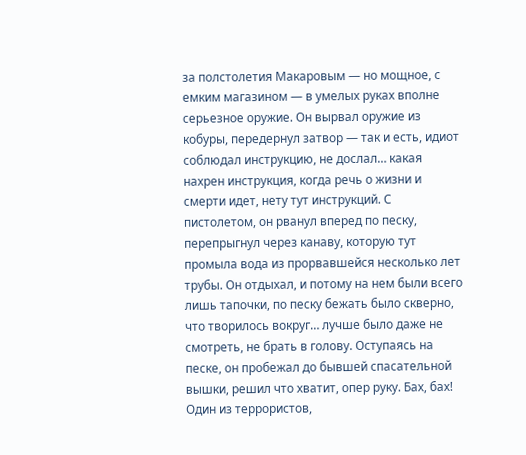за полстолетия Макаровым — но мощное, с емким магазином — в умелых руках вполне серьезное оружие. Он вырвал оружие из кобуры, передернул затвор — так и есть, идиот соблюдал инструкцию, не дослал… какая нахрен инструкция, когда речь о жизни и смерти идет, нету тут инструкций. С пистолетом, он рванул вперед по песку, перепрыгнул через канаву, которую тут промыла вода из прорвавшейся несколько лет трубы. Он отдыхал, и потому на нем были всего лишь тапочки, по песку бежать было скверно, что творилось вокруг… лучше было даже не смотреть, не брать в голову. Оступаясь на песке, он пробежал до бывшей спасательной вышки, решил что хватит, опер руку. Бах, бах! Один из террористов,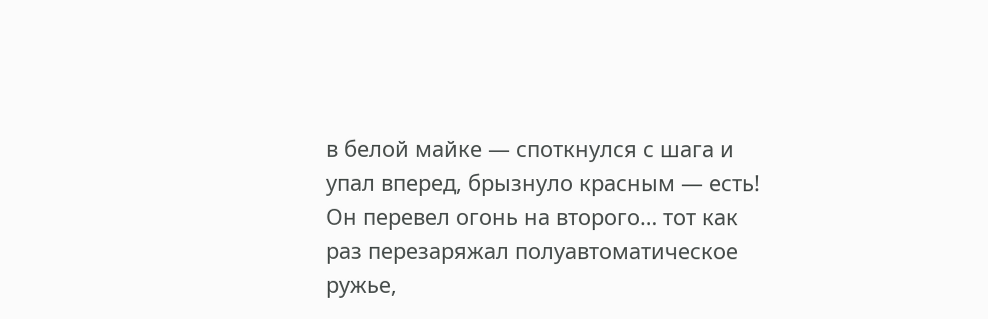в белой майке — споткнулся с шага и упал вперед, брызнуло красным — есть! Он перевел огонь на второго… тот как раз перезаряжал полуавтоматическое ружье,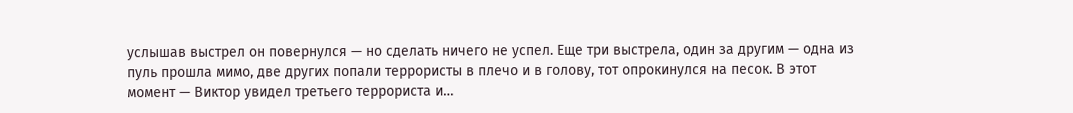услышав выстрел он повернулся — но сделать ничего не успел. Еще три выстрела, один за другим — одна из пуль прошла мимо, две других попали террористы в плечо и в голову, тот опрокинулся на песок. В этот момент — Виктор увидел третьего террориста и…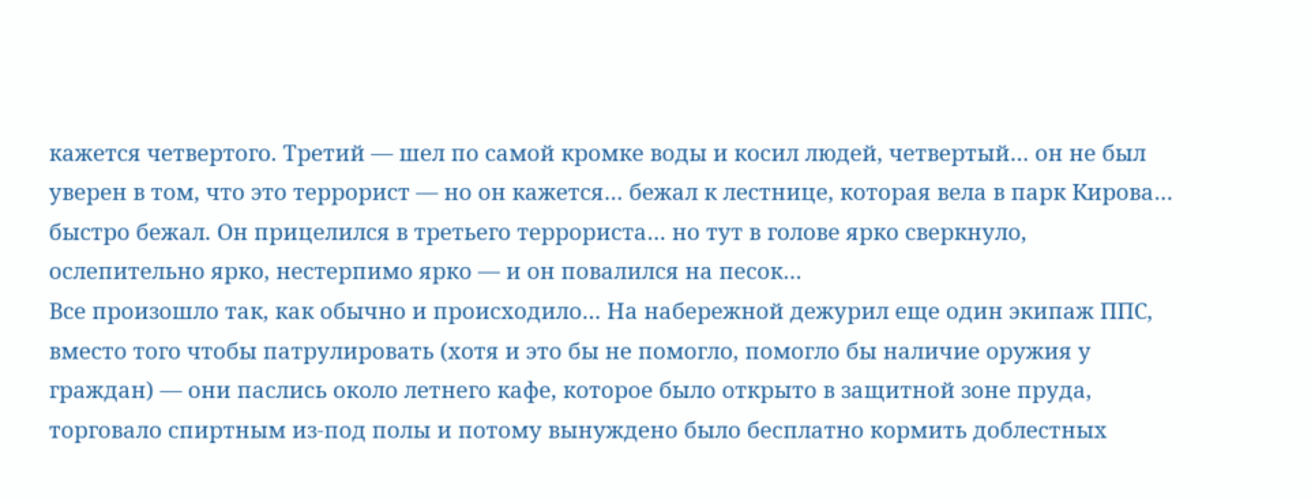кажется четвертого. Третий — шел по самой кромке воды и косил людей, четвертый… он не был уверен в том, что это террорист — но он кажется… бежал к лестнице, которая вела в парк Кирова… быстро бежал. Он прицелился в третьего террориста… но тут в голове ярко сверкнуло, ослепительно ярко, нестерпимо ярко — и он повалился на песок…
Все произошло так, как обычно и происходило… На набережной дежурил еще один экипаж ППС, вместо того чтобы патрулировать (хотя и это бы не помогло, помогло бы наличие оружия у граждан) — они паслись около летнего кафе, которое было открыто в защитной зоне пруда, торговало спиртным из-под полы и потому вынуждено было бесплатно кормить доблестных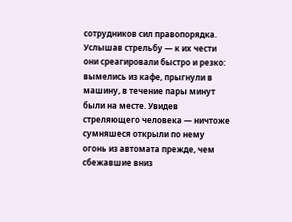сотрудников сил правопорядка. Услышав стрельбу — к их чести они среагировали быстро и резко: вымелись из кафе, прыгнули в машину, в течение пары минут были на месте. Увидев стреляющего человека — ничтоже сумняшеся открыли по нему огонь из автомата прежде, чем сбежавшие вниз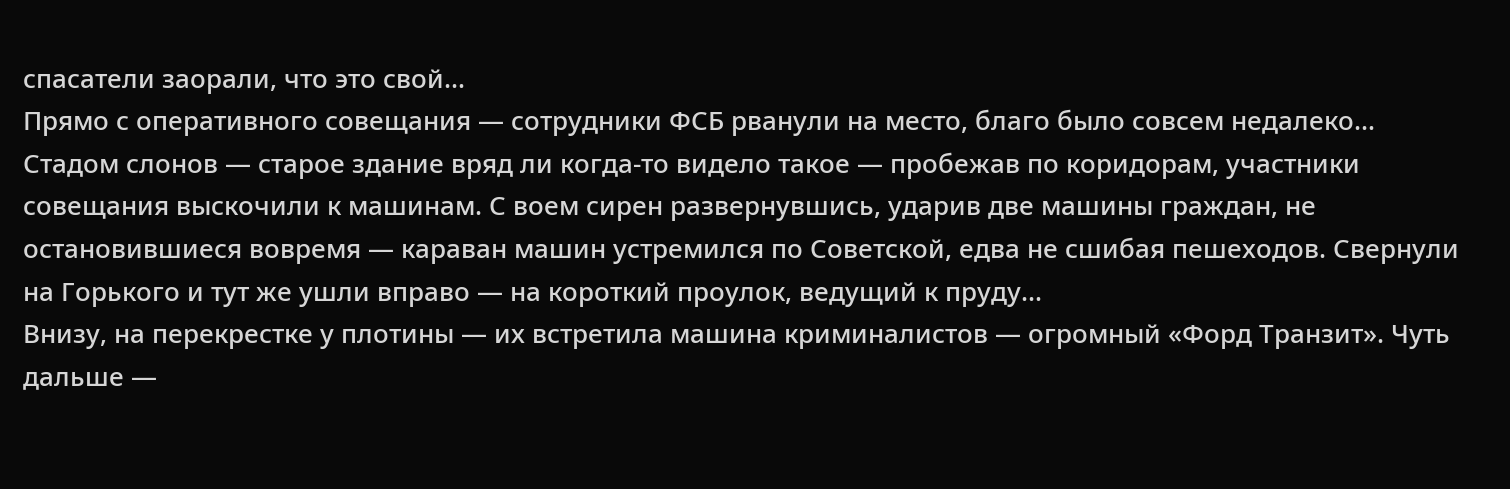спасатели заорали, что это свой…
Прямо с оперативного совещания — сотрудники ФСБ рванули на место, благо было совсем недалеко…
Стадом слонов — старое здание вряд ли когда-то видело такое — пробежав по коридорам, участники совещания выскочили к машинам. С воем сирен развернувшись, ударив две машины граждан, не остановившиеся вовремя — караван машин устремился по Советской, едва не сшибая пешеходов. Свернули на Горького и тут же ушли вправо — на короткий проулок, ведущий к пруду…
Внизу, на перекрестке у плотины — их встретила машина криминалистов — огромный «Форд Транзит». Чуть дальше —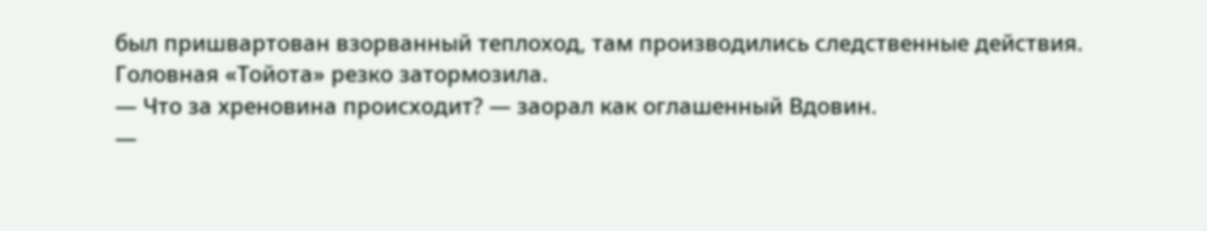был пришвартован взорванный теплоход, там производились следственные действия.
Головная «Тойота» резко затормозила.
— Что за хреновина происходит? — заорал как оглашенный Вдовин.
—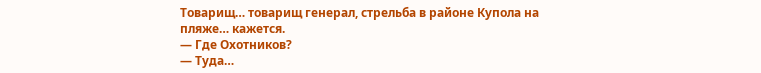Товарищ… товарищ генерал, стрельба в районе Купола на пляже… кажется.
— Где Охотников?
— Туда…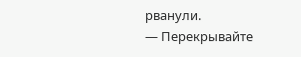рванули.
— Перекрывайте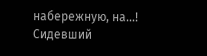набережную, на…!
Сидевший